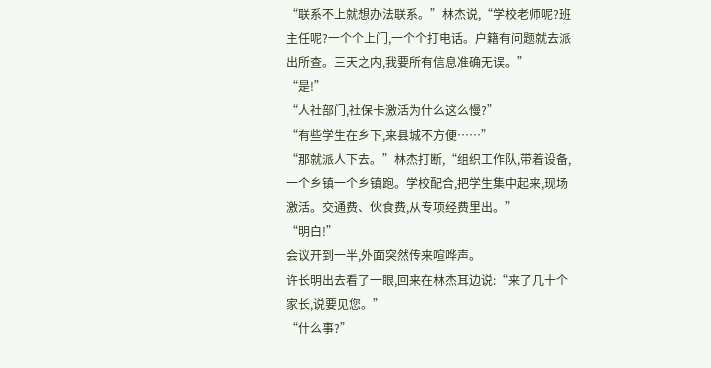“联系不上就想办法联系。”林杰说,“学校老师呢?班主任呢?一个个上门,一个个打电话。户籍有问题就去派出所查。三天之内,我要所有信息准确无误。”
“是!”
“人社部门,社保卡激活为什么这么慢?”
“有些学生在乡下,来县城不方便……”
“那就派人下去。”林杰打断,“组织工作队,带着设备,一个乡镇一个乡镇跑。学校配合,把学生集中起来,现场激活。交通费、伙食费,从专项经费里出。”
“明白!”
会议开到一半,外面突然传来喧哗声。
许长明出去看了一眼,回来在林杰耳边说:“来了几十个家长,说要见您。”
“什么事?”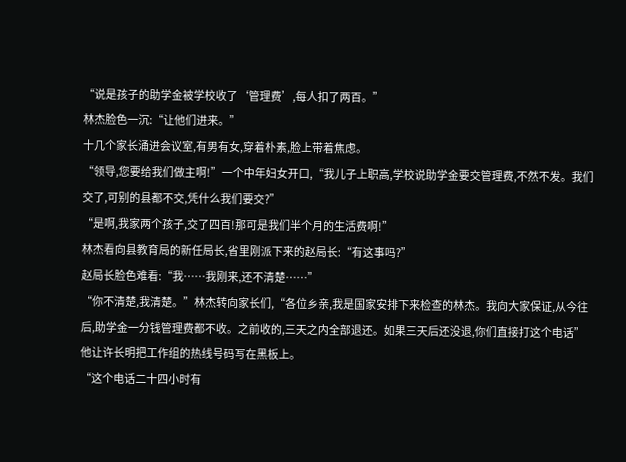“说是孩子的助学金被学校收了‘管理费’,每人扣了两百。”
林杰脸色一沉:“让他们进来。”
十几个家长涌进会议室,有男有女,穿着朴素,脸上带着焦虑。
“领导,您要给我们做主啊!”一个中年妇女开口,“我儿子上职高,学校说助学金要交管理费,不然不发。我们交了,可别的县都不交,凭什么我们要交?”
“是啊,我家两个孩子,交了四百!那可是我们半个月的生活费啊!”
林杰看向县教育局的新任局长,省里刚派下来的赵局长:“有这事吗?”
赵局长脸色难看:“我……我刚来,还不清楚……”
“你不清楚,我清楚。”林杰转向家长们,“各位乡亲,我是国家安排下来检查的林杰。我向大家保证,从今往后,助学金一分钱管理费都不收。之前收的,三天之内全部退还。如果三天后还没退,你们直接打这个电话”
他让许长明把工作组的热线号码写在黑板上。
“这个电话二十四小时有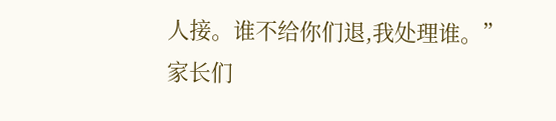人接。谁不给你们退,我处理谁。”
家长们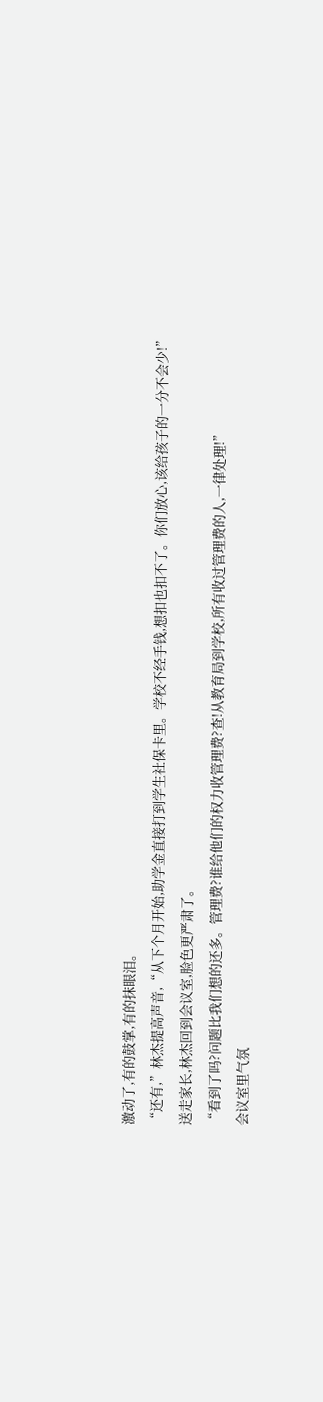激动了,有的鼓掌,有的抹眼泪。
“还有,”林杰提高声音,“从下个月开始,助学金直接打到学生社保卡里。学校不经手钱,想扣也扣不了。你们放心,该给孩子的一分不会少!”
送走家长,林杰回到会议室,脸色更严肃了。
“看到了吗?问题比我们想的还多。管理费?谁给他们的权力收管理费?查!从教育局到学校,所有收过管理费的人,一律处理!”
会议室里气氛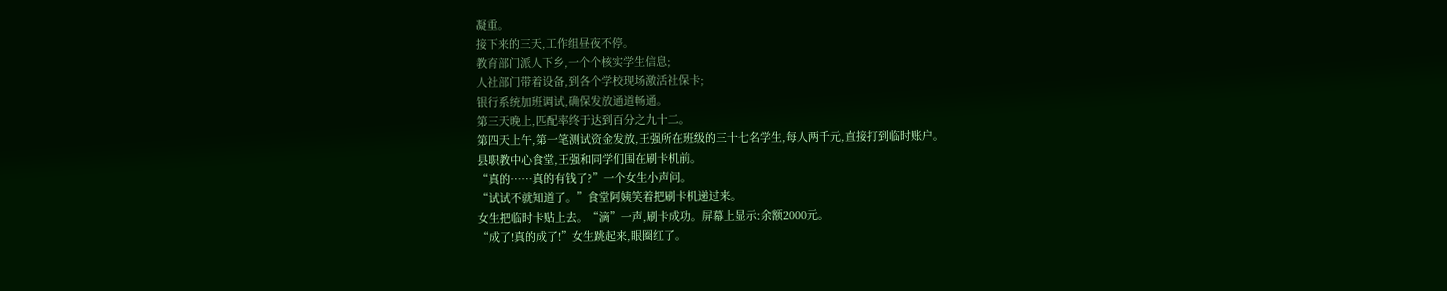凝重。
接下来的三天,工作组昼夜不停。
教育部门派人下乡,一个个核实学生信息;
人社部门带着设备,到各个学校现场激活社保卡;
银行系统加班调试,确保发放通道畅通。
第三天晚上,匹配率终于达到百分之九十二。
第四天上午,第一笔测试资金发放,王强所在班级的三十七名学生,每人两千元,直接打到临时账户。
县职教中心食堂,王强和同学们围在刷卡机前。
“真的……真的有钱了?”一个女生小声问。
“试试不就知道了。”食堂阿姨笑着把刷卡机递过来。
女生把临时卡贴上去。“滴”一声,刷卡成功。屏幕上显示:余额2000元。
“成了!真的成了!”女生跳起来,眼圈红了。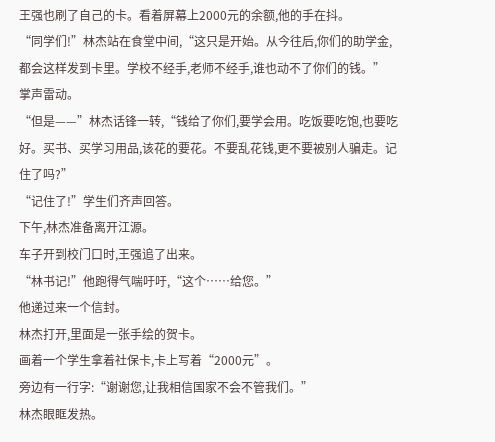王强也刷了自己的卡。看着屏幕上2000元的余额,他的手在抖。
“同学们!”林杰站在食堂中间,“这只是开始。从今往后,你们的助学金,都会这样发到卡里。学校不经手,老师不经手,谁也动不了你们的钱。”
掌声雷动。
“但是——”林杰话锋一转,“钱给了你们,要学会用。吃饭要吃饱,也要吃好。买书、买学习用品,该花的要花。不要乱花钱,更不要被别人骗走。记住了吗?”
“记住了!”学生们齐声回答。
下午,林杰准备离开江源。
车子开到校门口时,王强追了出来。
“林书记!”他跑得气喘吁吁,“这个……给您。”
他递过来一个信封。
林杰打开,里面是一张手绘的贺卡。
画着一个学生拿着社保卡,卡上写着“2000元”。
旁边有一行字:“谢谢您,让我相信国家不会不管我们。”
林杰眼眶发热。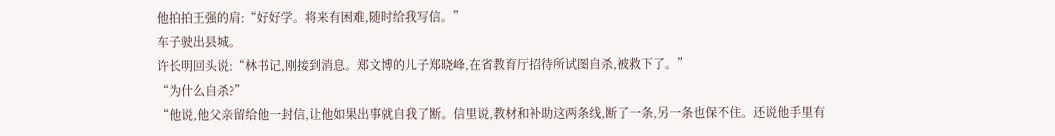他拍拍王强的肩:“好好学。将来有困难,随时给我写信。”
车子驶出县城。
许长明回头说:“林书记,刚接到消息。郑文博的儿子郑晓峰,在省教育厅招待所试图自杀,被救下了。”
“为什么自杀?”
“他说,他父亲留给他一封信,让他如果出事就自我了断。信里说,教材和补助这两条线,断了一条,另一条也保不住。还说他手里有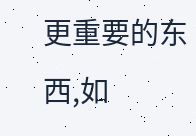更重要的东西,如